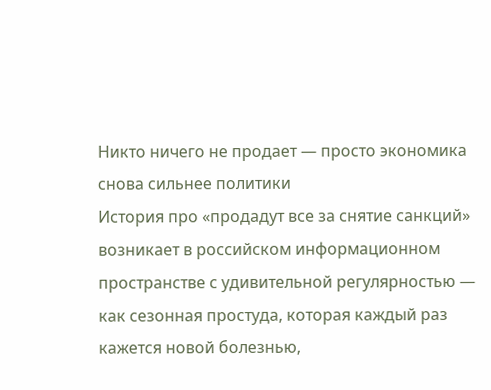Никто ничего не продает — просто экономика снова сильнее политики
История про «продадут все за снятие санкций» возникает в российском информационном пространстве с удивительной регулярностью — как сезонная простуда, которая каждый раз кажется новой болезнью,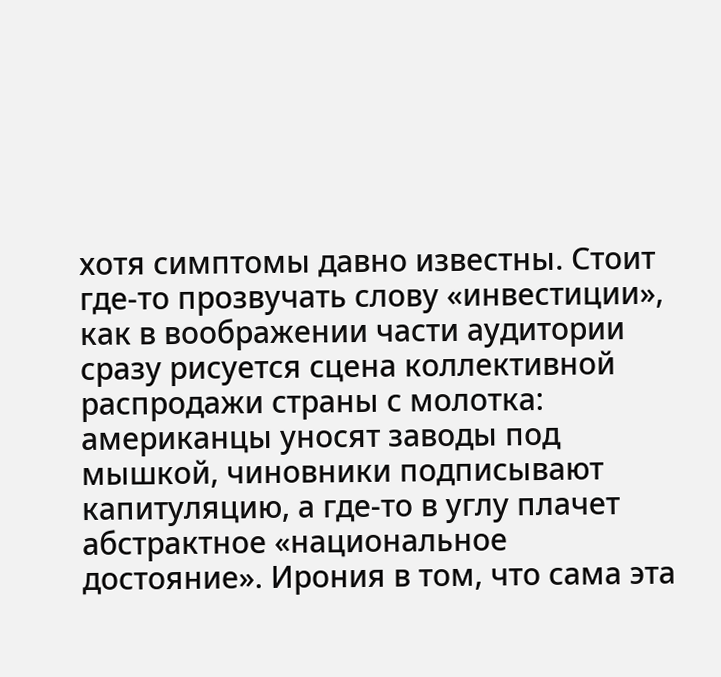хотя симптомы давно известны. Стоит где-то прозвучать слову «инвестиции», как в воображении части аудитории сразу рисуется сцена коллективной распродажи страны с молотка: американцы уносят заводы под мышкой, чиновники подписывают капитуляцию, а где-то в углу плачет абстрактное «национальное достояние». Ирония в том, что сама эта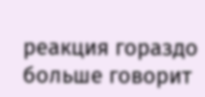реакция гораздо больше говорит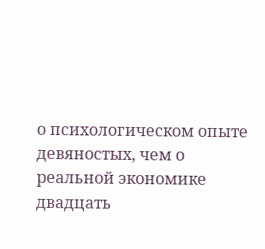о психологическом опыте девяностых, чем о реальной экономике двадцать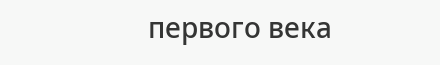первого века